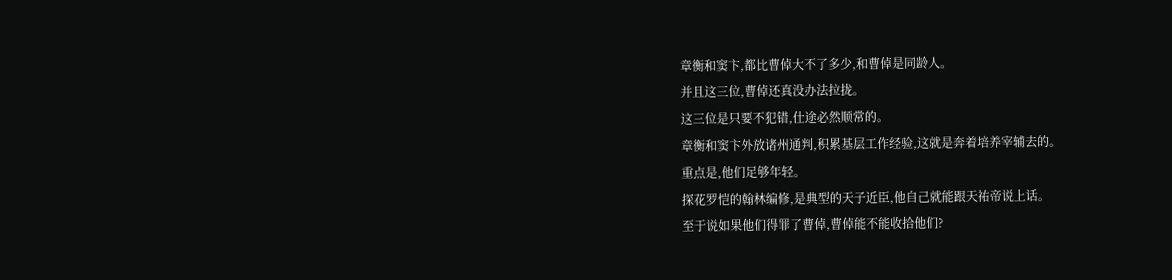章衡和窦卞,都比曹倬大不了多少,和曹倬是同龄人。
并且这三位,曹倬还真没办法拉拢。
这三位是只要不犯错,仕途必然顺常的。
章衡和窦卞外放诸州通判,积累基层工作经验,这就是奔着培养宰辅去的。
重点是,他们足够年轻。
探花罗恺的翰林编修,是典型的天子近臣,他自己就能跟天祐帝说上话。
至于说如果他们得罪了曹倬,曹倬能不能收拾他们?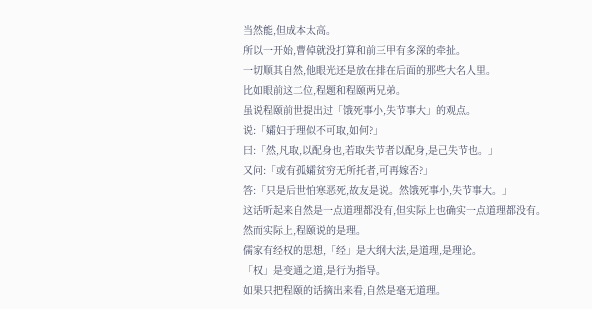当然能,但成本太高。
所以一开始,曹倬就没打算和前三甲有多深的牵扯。
一切顺其自然,他眼光还是放在排在后面的那些大名人里。
比如眼前这二位,程题和程颐两兄弟。
虽说程颐前世提出过「饿死事小,失节事大」的观点。
说:「孀妇于理似不可取,如何?」
曰:「然,凡取,以配身也,若取失节者以配身,是己失节也。」
又问:「或有孤孀贫穷无所托者,可再嫁否?」
答:「只是后世怕寒恶死,故友是说。然饿死事小,失节事大。」
这话听起来自然是一点道理都没有,但实际上也确实一点道理都没有。
然而实际上,程颐说的是理。
儒家有经权的思想,「经」是大纲大法,是道理,是理论。
「权」是变通之道,是行为指导。
如果只把程颐的话摘出来看,自然是毫无道理。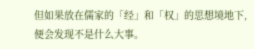但如果放在儒家的「经」和「权」的思想境地下,便会发现不是什么大事。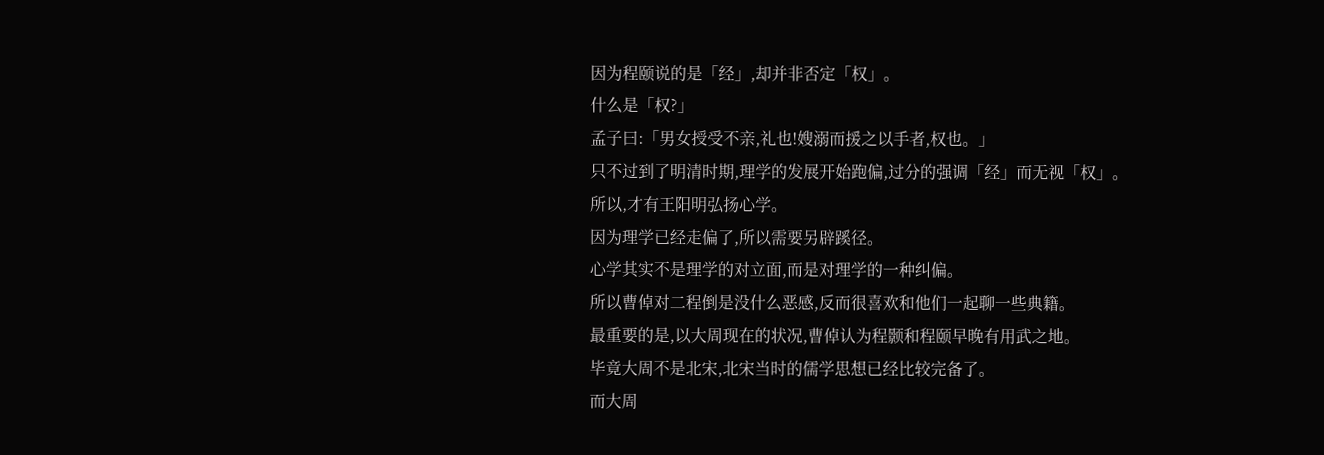因为程颐说的是「经」,却并非否定「权」。
什么是「权?」
孟子曰:「男女授受不亲,礼也!嫂溺而援之以手者,权也。」
只不过到了明清时期,理学的发展开始跑偏,过分的强调「经」而无视「权」。
所以,才有王阳明弘扬心学。
因为理学已经走偏了,所以需要另辟蹊径。
心学其实不是理学的对立面,而是对理学的一种纠偏。
所以曹倬对二程倒是没什么恶感,反而很喜欢和他们一起聊一些典籍。
最重要的是,以大周现在的状况,曹倬认为程颢和程颐早晚有用武之地。
毕竟大周不是北宋,北宋当时的儒学思想已经比较完备了。
而大周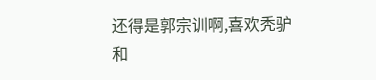还得是郭宗训啊,喜欢秃驴和